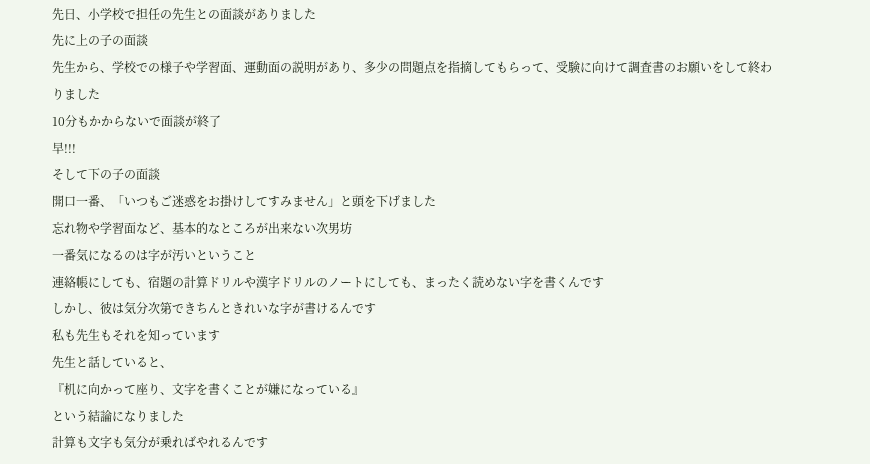先日、小学校で担任の先生との面談がありました
先に上の子の面談
先生から、学校での様子や学習面、運動面の説明があり、多少の問題点を指摘してもらって、受験に向けて調査書のお願いをして終わりました
10分もかからないで面談が終了
早!!!
そして下の子の面談
開口一番、「いつもご迷惑をお掛けしてすみません」と頭を下げました
忘れ物や学習面など、基本的なところが出来ない次男坊
一番気になるのは字が汚いということ
連絡帳にしても、宿題の計算ドリルや漢字ドリルのノートにしても、まったく読めない字を書くんです
しかし、彼は気分次第できちんときれいな字が書けるんです
私も先生もそれを知っています
先生と話していると、
『机に向かって座り、文字を書くことが嫌になっている』
という結論になりました
計算も文字も気分が乗ればやれるんです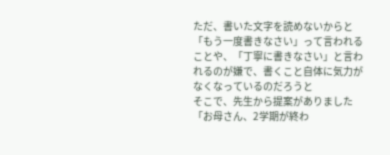ただ、書いた文字を読めないからと「もう一度書きなさい」って言われることや、「丁寧に書きなさい」と言われるのが嫌で、書くこと自体に気力がなくなっているのだろうと
そこで、先生から提案がありました
「お母さん、2学期が終わ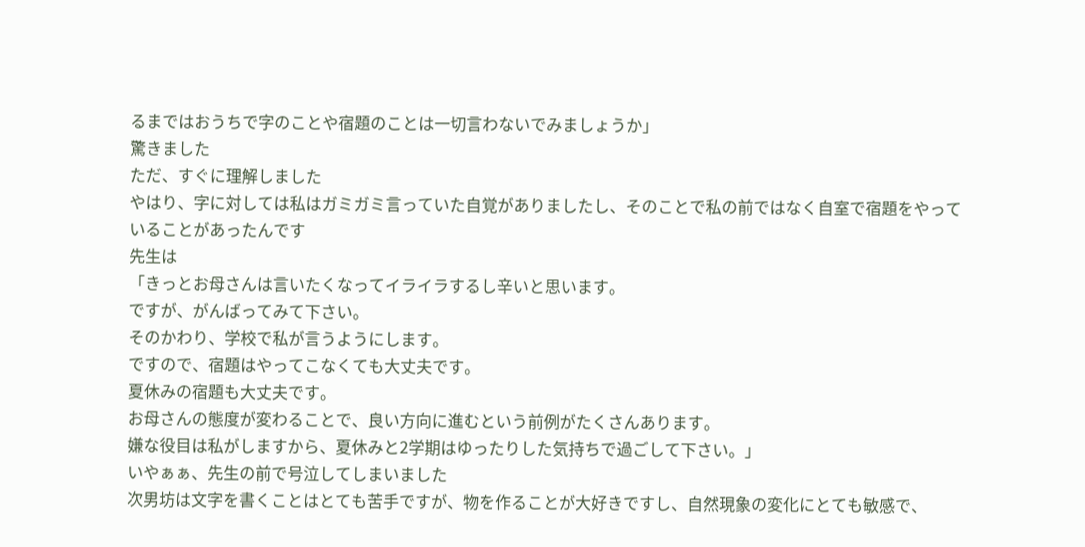るまではおうちで字のことや宿題のことは一切言わないでみましょうか」
驚きました
ただ、すぐに理解しました
やはり、字に対しては私はガミガミ言っていた自覚がありましたし、そのことで私の前ではなく自室で宿題をやっていることがあったんです
先生は
「きっとお母さんは言いたくなってイライラするし辛いと思います。
ですが、がんばってみて下さい。
そのかわり、学校で私が言うようにします。
ですので、宿題はやってこなくても大丈夫です。
夏休みの宿題も大丈夫です。
お母さんの態度が変わることで、良い方向に進むという前例がたくさんあります。
嫌な役目は私がしますから、夏休みと2学期はゆったりした気持ちで過ごして下さい。」
いやぁぁ、先生の前で号泣してしまいました
次男坊は文字を書くことはとても苦手ですが、物を作ることが大好きですし、自然現象の変化にとても敏感で、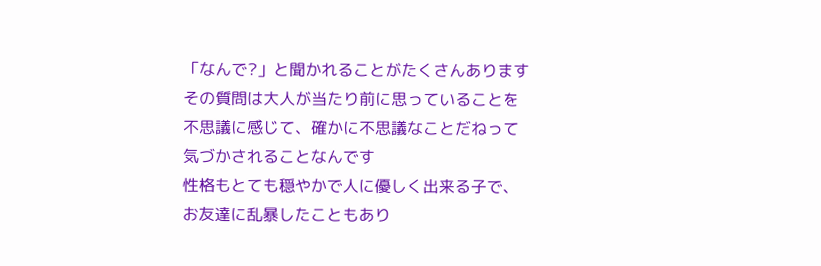「なんで?」と聞かれることがたくさんあります
その質問は大人が当たり前に思っていることを不思議に感じて、確かに不思議なことだねって気づかされることなんです
性格もとても穏やかで人に優しく出来る子で、お友達に乱暴したこともあり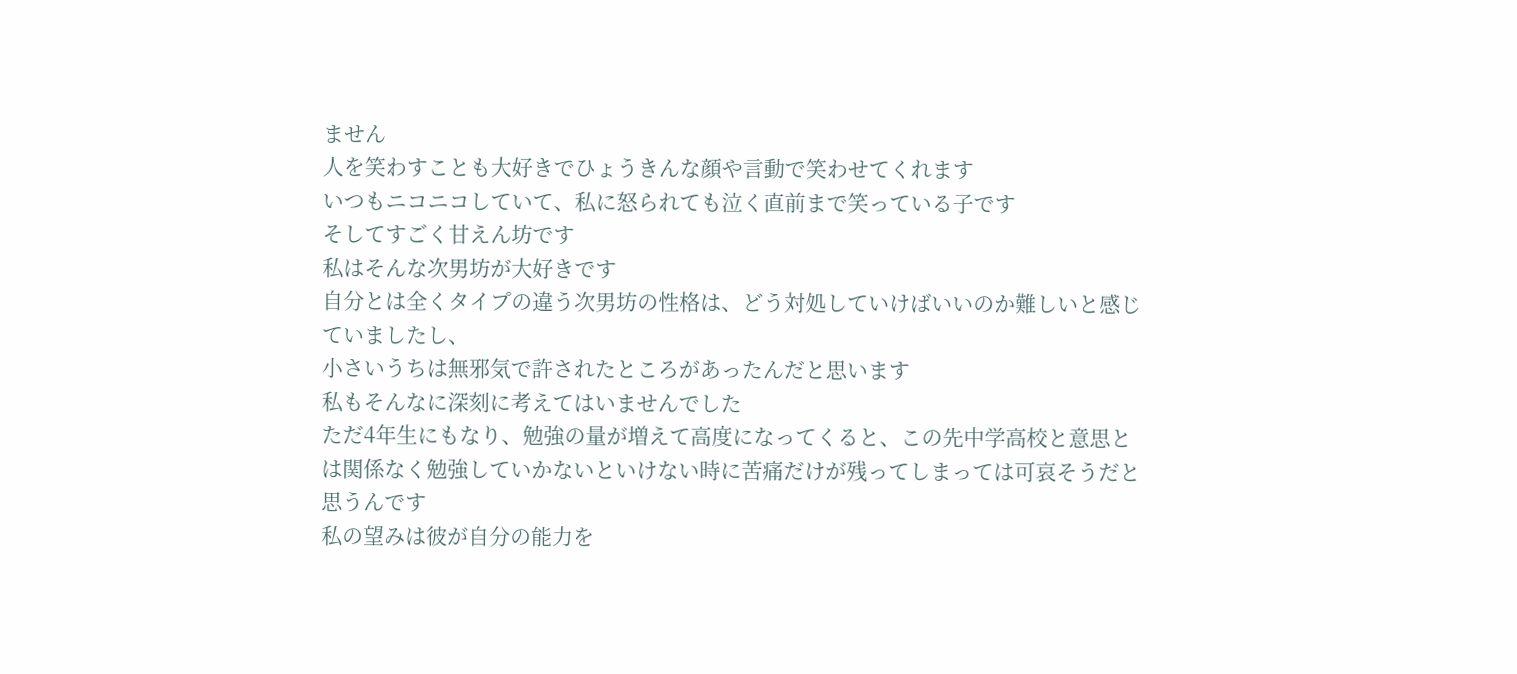ません
人を笑わすことも大好きでひょうきんな顔や言動で笑わせてくれます
いつもニコニコしていて、私に怒られても泣く直前まで笑っている子です
そしてすごく甘えん坊です
私はそんな次男坊が大好きです
自分とは全くタイプの違う次男坊の性格は、どう対処していけばいいのか難しいと感じていましたし、
小さいうちは無邪気で許されたところがあったんだと思います
私もそんなに深刻に考えてはいませんでした
ただ4年生にもなり、勉強の量が増えて高度になってくると、この先中学高校と意思とは関係なく勉強していかないといけない時に苦痛だけが残ってしまっては可哀そうだと思うんです
私の望みは彼が自分の能力を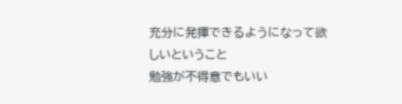充分に発揮できるようになって欲しいということ
勉強が不得意でもいい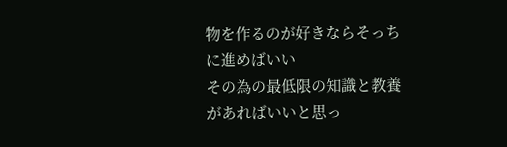物を作るのが好きならそっちに進めばいい
その為の最低限の知識と教養があればいいと思っ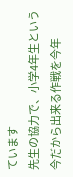ています
先生の協力で、小学4年生という今だから出来る作戦を今年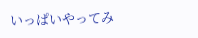いっぱいやってみ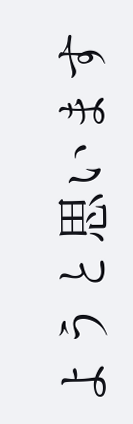ようと思います